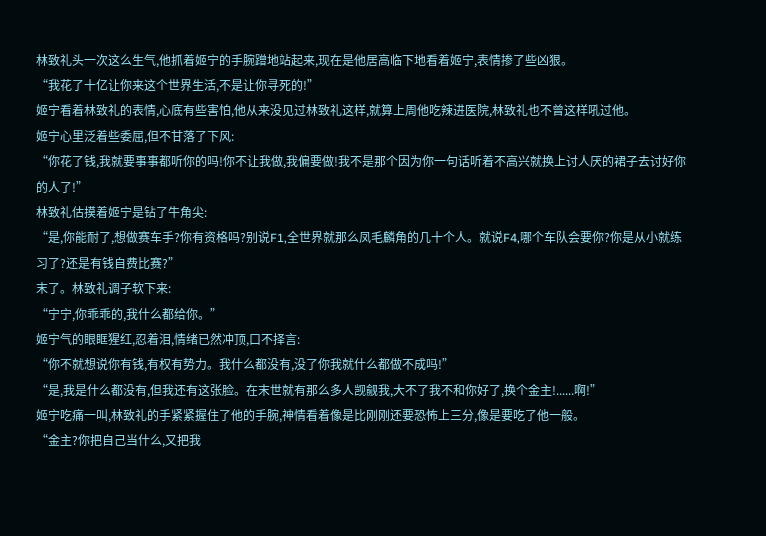林致礼头一次这么生气,他抓着姬宁的手腕蹭地站起来,现在是他居高临下地看着姬宁,表情掺了些凶狠。
“我花了十亿让你来这个世界生活,不是让你寻死的!”
姬宁看着林致礼的表情,心底有些害怕,他从来没见过林致礼这样,就算上周他吃辣进医院,林致礼也不曾这样吼过他。
姬宁心里泛着些委屈,但不甘落了下风:
“你花了钱,我就要事事都听你的吗!你不让我做,我偏要做!我不是那个因为你一句话听着不高兴就换上讨人厌的裙子去讨好你的人了!”
林致礼估摸着姬宁是钻了牛角尖:
“是,你能耐了,想做赛车手?你有资格吗?别说F1,全世界就那么凤毛麟角的几十个人。就说F4,哪个车队会要你?你是从小就练习了?还是有钱自费比赛?”
末了。林致礼调子软下来:
“宁宁,你乖乖的,我什么都给你。”
姬宁气的眼眶猩红,忍着泪,情绪已然冲顶,口不择言:
“你不就想说你有钱,有权有势力。我什么都没有,没了你我就什么都做不成吗!”
“是,我是什么都没有,但我还有这张脸。在末世就有那么多人觊觎我,大不了我不和你好了,换个金主!......啊!”
姬宁吃痛一叫,林致礼的手紧紧握住了他的手腕,神情看着像是比刚刚还要恐怖上三分,像是要吃了他一般。
“金主?你把自己当什么,又把我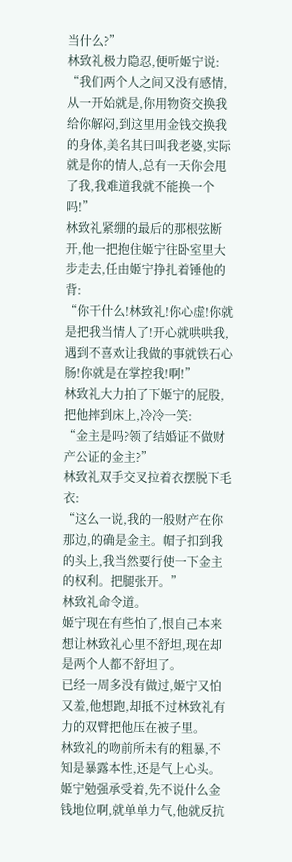当什么?”
林致礼极力隐忍,便听姬宁说:
“我们两个人之间又没有感情,从一开始就是,你用物资交换我给你解闷,到这里用金钱交换我的身体,美名其曰叫我老婆,实际就是你的情人,总有一天你会甩了我,我难道我就不能换一个吗!”
林致礼紧绷的最后的那根弦断开,他一把抱住姬宁往卧室里大步走去,任由姬宁挣扎着锤他的背:
“你干什么!林致礼!你心虚!你就是把我当情人了!开心就哄哄我,遇到不喜欢让我做的事就铁石心肠!你就是在掌控我!啊!”
林致礼大力拍了下姬宁的屁股,把他摔到床上,冷冷一笑:
“金主是吗?领了结婚证不做财产公证的金主?”
林致礼双手交叉拉着衣摆脱下毛衣:
“这么一说,我的一般财产在你那边,的确是金主。帽子扣到我的头上,我当然要行使一下金主的权利。把腿张开。”
林致礼命令道。
姬宁现在有些怕了,恨自己本来想让林致礼心里不舒坦,现在却是两个人都不舒坦了。
已经一周多没有做过,姬宁又怕又羞,他想跑,却抵不过林致礼有力的双臂把他压在被子里。
林致礼的吻前所未有的粗暴,不知是暴露本性,还是气上心头。
姬宁勉强承受着,先不说什么金钱地位啊,就单单力气,他就反抗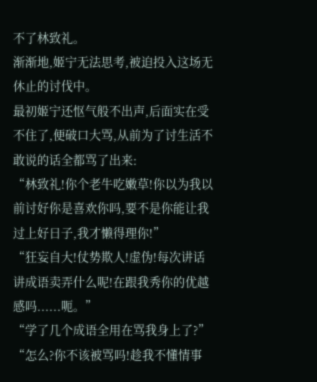不了林致礼。
渐渐地,姬宁无法思考,被迫投入这场无休止的讨伐中。
最初姬宁还怄气般不出声,后面实在受不住了,便破口大骂,从前为了讨生活不敢说的话全都骂了出来:
“林致礼!你个老牛吃嫩草!你以为我以前讨好你是喜欢你吗,要不是你能让我过上好日子,我才懒得理你!”
“狂妄自大!仗势欺人!虚伪!每次讲话讲成语卖弄什么呢!在跟我秀你的优越感吗......呃。”
“学了几个成语全用在骂我身上了?”
“怎么?你不该被骂吗!趁我不懂情事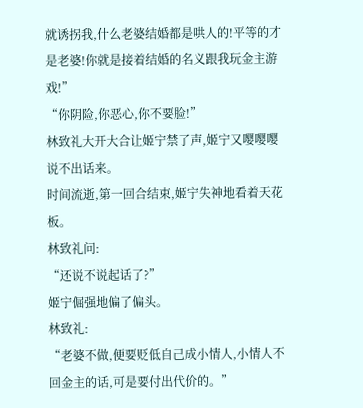就诱拐我,什么老婆结婚都是哄人的!平等的才是老婆!你就是接着结婚的名义跟我玩金主游戏!”
“你阴险,你恶心,你不要脸!”
林致礼大开大合让姬宁禁了声,姬宁又嘤嘤嘤说不出话来。
时间流逝,第一回合结束,姬宁失神地看着天花板。
林致礼问:
“还说不说起话了?”
姬宁倔强地偏了偏头。
林致礼:
“老婆不做,便要贬低自己成小情人,小情人不回金主的话,可是要付出代价的。”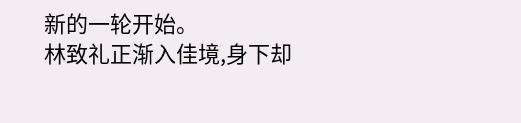新的一轮开始。
林致礼正渐入佳境,身下却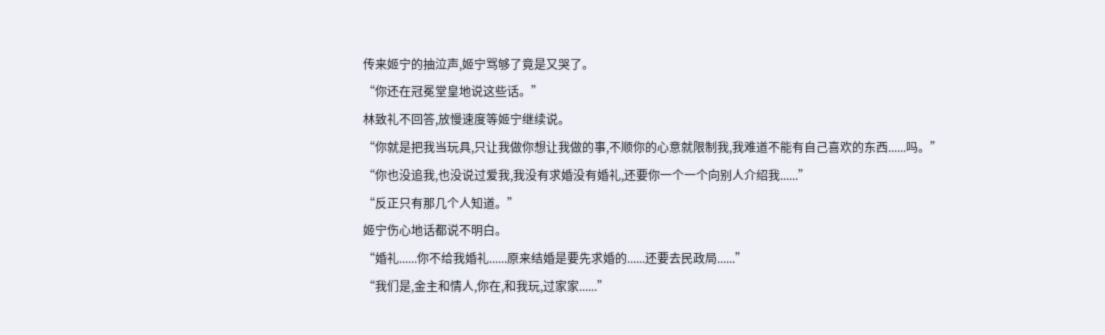传来姬宁的抽泣声,姬宁骂够了竟是又哭了。
“你还在冠冕堂皇地说这些话。”
林致礼不回答,放慢速度等姬宁继续说。
“你就是把我当玩具,只让我做你想让我做的事,不顺你的心意就限制我,我难道不能有自己喜欢的东西......吗。”
“你也没追我,也没说过爱我,我没有求婚没有婚礼,还要你一个一个向别人介绍我......”
“反正只有那几个人知道。”
姬宁伤心地话都说不明白。
“婚礼......你不给我婚礼......原来结婚是要先求婚的......还要去民政局......”
“我们是,金主和情人,你在,和我玩,过家家......”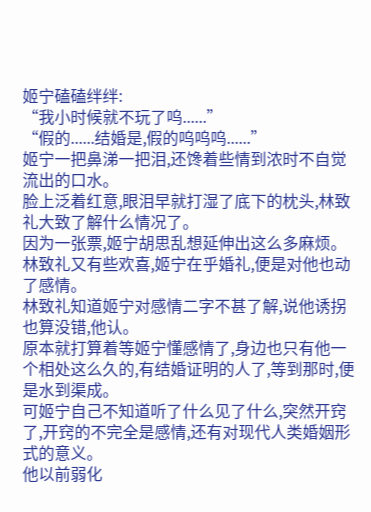姬宁磕磕绊绊:
“我小时候就不玩了呜......”
“假的......结婚是,假的呜呜呜......”
姬宁一把鼻涕一把泪,还馋着些情到浓时不自觉流出的口水。
脸上泛着红意,眼泪早就打湿了底下的枕头,林致礼大致了解什么情况了。
因为一张票,姬宁胡思乱想延伸出这么多麻烦。
林致礼又有些欢喜,姬宁在乎婚礼,便是对他也动了感情。
林致礼知道姬宁对感情二字不甚了解,说他诱拐也算没错,他认。
原本就打算着等姬宁懂感情了,身边也只有他一个相处这么久的,有结婚证明的人了,等到那时,便是水到渠成。
可姬宁自己不知道听了什么见了什么,突然开窍了,开窍的不完全是感情,还有对现代人类婚姻形式的意义。
他以前弱化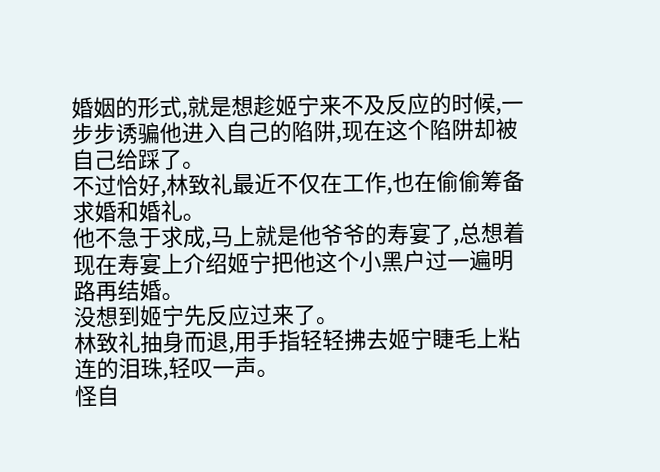婚姻的形式,就是想趁姬宁来不及反应的时候,一步步诱骗他进入自己的陷阱,现在这个陷阱却被自己给踩了。
不过恰好,林致礼最近不仅在工作,也在偷偷筹备求婚和婚礼。
他不急于求成,马上就是他爷爷的寿宴了,总想着现在寿宴上介绍姬宁把他这个小黑户过一遍明路再结婚。
没想到姬宁先反应过来了。
林致礼抽身而退,用手指轻轻拂去姬宁睫毛上粘连的泪珠,轻叹一声。
怪自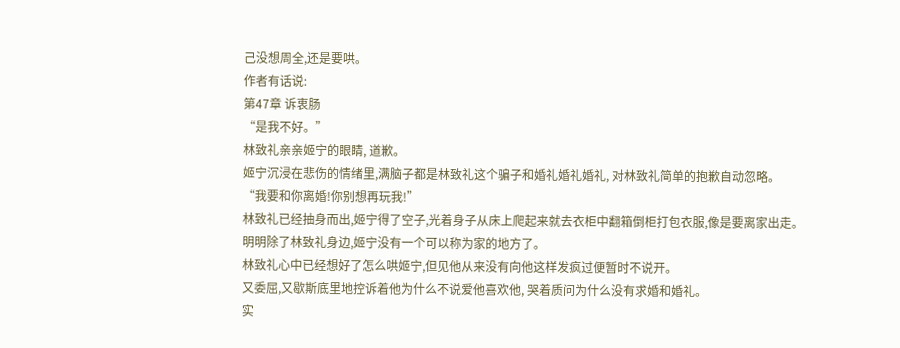己没想周全,还是要哄。
作者有话说:
第47章 诉衷肠
“是我不好。”
林致礼亲亲姬宁的眼睛, 道歉。
姬宁沉浸在悲伤的情绪里,满脑子都是林致礼这个骗子和婚礼婚礼婚礼, 对林致礼简单的抱歉自动忽略。
“我要和你离婚!你别想再玩我!”
林致礼已经抽身而出,姬宁得了空子,光着身子从床上爬起来就去衣柜中翻箱倒柜打包衣服,像是要离家出走。
明明除了林致礼身边,姬宁没有一个可以称为家的地方了。
林致礼心中已经想好了怎么哄姬宁,但见他从来没有向他这样发疯过便暂时不说开。
又委屈,又歇斯底里地控诉着他为什么不说爱他喜欢他, 哭着质问为什么没有求婚和婚礼。
实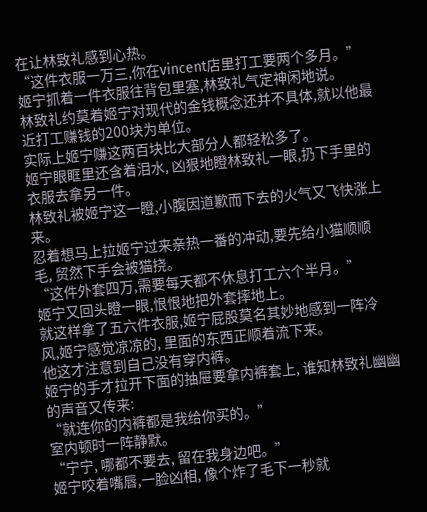在让林致礼感到心热。
“这件衣服一万三,你在vincent店里打工要两个多月。”
姬宁抓着一件衣服往背包里塞,林致礼气定神闲地说。
林致礼约莫着姬宁对现代的金钱概念还并不具体,就以他最近打工赚钱的200块为单位。
实际上姬宁赚这两百块比大部分人都轻松多了。
姬宁眼眶里还含着泪水, 凶狠地瞪林致礼一眼,扔下手里的衣服去拿另一件。
林致礼被姬宁这一瞪,小腹因道歉而下去的火气又飞快涨上来。
忍着想马上拉姬宁过来亲热一番的冲动,要先给小猫顺顺毛, 贸然下手会被猫挠。
“这件外套四万,需要每天都不休息打工六个半月。”
姬宁又回头瞪一眼,恨恨地把外套摔地上。
就这样拿了五六件衣服,姬宁屁股莫名其妙地感到一阵冷风,姬宁感觉凉凉的, 里面的东西正顺着流下来。
他这才注意到自己没有穿内裤。
姬宁的手才拉开下面的抽屉要拿内裤套上, 谁知林致礼幽幽的声音又传来:
“就连你的内裤都是我给你买的。”
室内顿时一阵静默。
“宁宁, 哪都不要去, 留在我身边吧。”
姬宁咬着嘴唇,一脸凶相, 像个炸了毛下一秒就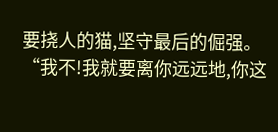要挠人的猫,坚守最后的倔强。
“我不!我就要离你远远地,你这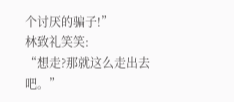个讨厌的骗子!”
林致礼笑笑:
“想走?那就这么走出去吧。”